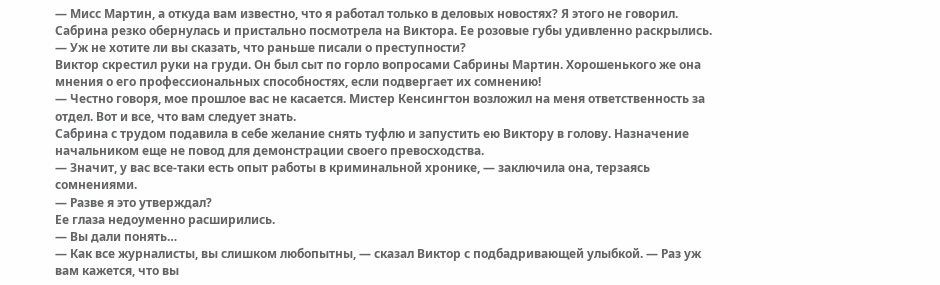— Мисс Мартин, а откуда вам известно, что я работал только в деловых новостях? Я этого не говорил.
Сабрина резко обернулась и пристально посмотрела на Виктора. Ее розовые губы удивленно раскрылись.
— Уж не хотите ли вы сказать, что раньше писали о преступности?
Виктор скрестил руки на груди. Он был сыт по горло вопросами Сабрины Мартин. Хорошенького же она мнения о его профессиональных способностях, если подвергает их сомнению!
— Честно говоря, мое прошлое вас не касается. Мистер Кенсингтон возложил на меня ответственность за отдел. Вот и все, что вам следует знать.
Сабрина с трудом подавила в себе желание снять туфлю и запустить ею Виктору в голову. Назначение начальником еще не повод для демонстрации своего превосходства.
— Значит, у вас все-таки есть опыт работы в криминальной хронике, — заключила она, терзаясь сомнениями.
— Разве я это утверждал?
Ее глаза недоуменно расширились.
— Вы дали понять…
— Как все журналисты, вы слишком любопытны, — сказал Виктор с подбадривающей улыбкой. — Раз уж вам кажется, что вы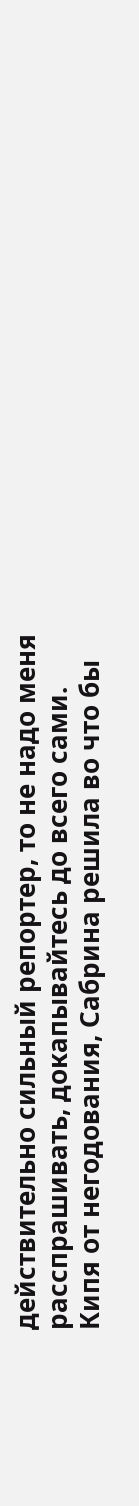действительно сильный репортер, то не надо меня расспрашивать, докапывайтесь до всего сами.
Кипя от негодования, Сабрина решила во что бы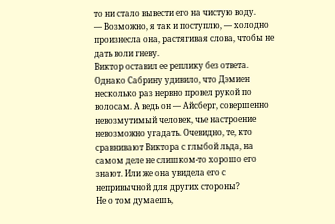то ни стало вывести его на чистую воду.
— Возможно, я так и поступлю, — холодно произнесла она, растягивая слова, чтобы не дать воли гневу.
Виктор оставил ее реплику без ответа. Однако Сабрину удивило, что Дэмиен несколько раз нервно провел рукой по волосам. А ведь он — Айсберг, совершенно невозмутимый человек, чье настроение невозможно угадать. Очевидно, те, кто сравнивают Виктора с глыбой льда, на самом деле не слишком-то хорошо его знают. Или же она увидела его с непривычной для других стороны?
Не о том думаешь,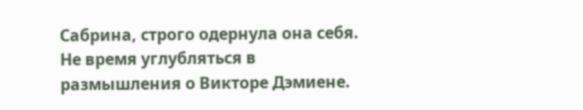Сабрина, строго одернула она себя. Не время углубляться в размышления о Викторе Дэмиене.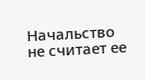Начальство не считает ее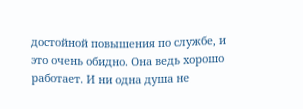достойной повышения по службе, и это очень обидно. Она ведь хорошо работает. И ни одна душа не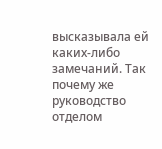высказывала ей каких-либо замечаний. Так почему же руководство отделом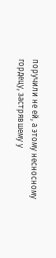поручили не ей, а этому несносному гордецу, застрявшему у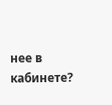нее в кабинете?